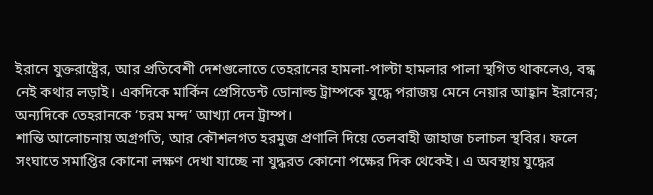ইরানে যুক্তরাষ্ট্রের, আর প্রতিবেশী দেশগুলোতে তেহরানের হামলা-পাল্টা হামলার পালা স্থগিত থাকলেও, বন্ধ নেই কথার লড়াই। একদিকে মার্কিন প্রেসিডেন্ট ডোনাল্ড ট্রাম্পকে যুদ্ধে পরাজয় মেনে নেয়ার আহ্বান ইরানের; অন্যদিকে তেহরানকে ‘চরম মন্দ’ আখ্যা দেন ট্রাম্প।
শান্তি আলোচনায় অগ্রগতি, আর কৌশলগত হরমুজ প্রণালি দিয়ে তেলবাহী জাহাজ চলাচল স্থবির। ফলে সংঘাতে সমাপ্তির কোনো লক্ষণ দেখা যাচ্ছে না যুদ্ধরত কোনো পক্ষের দিক থেকেই। এ অবস্থায় যুদ্ধের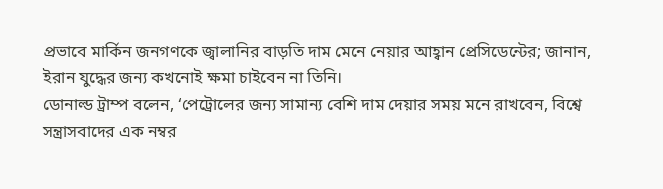প্রভাবে মার্কিন জনগণকে জ্বালানির বাড়তি দাম মেনে নেয়ার আহ্বান প্রেসিডেন্টের; জানান, ইরান যুদ্ধের জন্য কখনোই ক্ষমা চাইবেন না তিনি।
ডোনাল্ড ট্রাম্প বলেন, ‘পেট্রোলের জন্য সামান্য বেশি দাম দেয়ার সময় মনে রাখবেন, বিশ্বে সন্ত্রাসবাদের এক নম্বর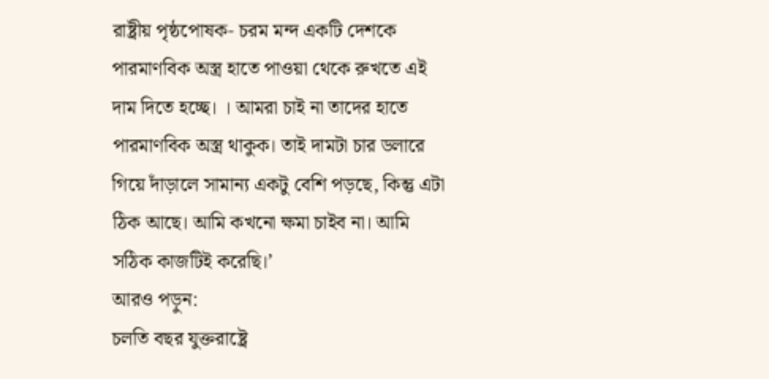রাষ্ট্রীয় পৃষ্ঠপোষক- চরম মন্দ একটি দেশকে পারমাণবিক অস্ত্র হাতে পাওয়া থেকে রুখতে এই দাম দিতে হচ্ছে। । আমরা চাই না তাদের হাতে পারমাণবিক অস্ত্র থাকুক। তাই দামটা চার ডলারে গিয়ে দাঁড়ালে সামান্য একটু বেশি পড়ছে, কিন্তু এটা ঠিক আছে। আমি কখনো ক্ষমা চাইব না। আমি সঠিক কাজটিই করেছি।’
আরও পড়ুন:
চলতি বছর যুক্তরাষ্ট্রে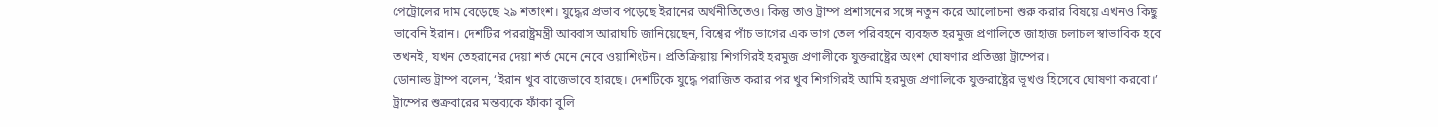পেট্রোলের দাম বেড়েছে ২৯ শতাংশ। যুদ্ধের প্রভাব পড়েছে ইরানের অর্থনীতিতেও। কিন্তু তাও ট্রাম্প প্রশাসনের সঙ্গে নতুন করে আলোচনা শুরু করার বিষয়ে এখনও কিছু ভাবেনি ইরান। দেশটির পররাষ্ট্রমন্ত্রী আব্বাস আরাঘচি জানিয়েছেন, বিশ্বের পাঁচ ভাগের এক ভাগ তেল পরিবহনে ব্যবহৃত হরমুজ প্রণালিতে জাহাজ চলাচল স্বাভাবিক হবে তখনই, যখন তেহরানের দেয়া শর্ত মেনে নেবে ওয়াশিংটন। প্রতিক্রিয়ায় শিগগিরই হরমুজ প্রণালীকে যুক্তরাষ্ট্রের অংশ ঘোষণার প্রতিজ্ঞা ট্রাম্পের।
ডোনাল্ড ট্রাম্প বলেন, ‘ইরান খুব বাজেভাবে হারছে। দেশটিকে যুদ্ধে পরাজিত করার পর খুব শিগগিরই আমি হরমুজ প্রণালিকে যুক্তরাষ্ট্রের ভূখণ্ড হিসেবে ঘোষণা করবো।’
ট্রাম্পের শুক্রবারের মন্তব্যকে ফাঁকা বুলি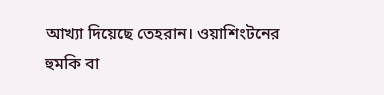আখ্যা দিয়েছে তেহরান। ওয়াশিংটনের হুমকি বা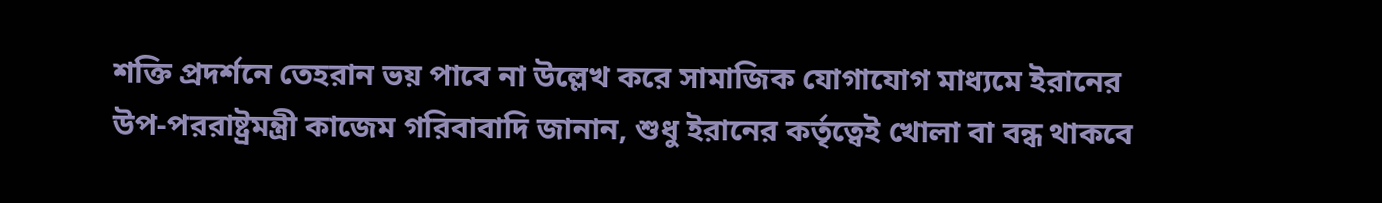শক্তি প্রদর্শনে তেহরান ভয় পাবে না উল্লেখ করে সামাজিক যোগাযোগ মাধ্যমে ইরানের উপ-পররাষ্ট্রমন্ত্রী কাজেম গরিবাবাদি জানান, শুধু ইরানের কর্তৃত্বেই খোলা বা বন্ধ থাকবে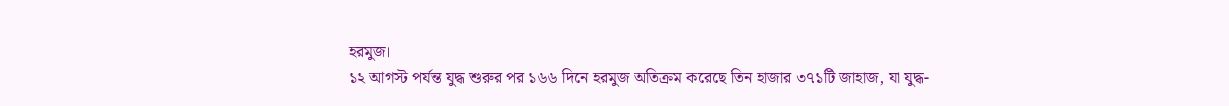হরমুজ।
১২ আগস্ট পর্যন্ত যুদ্ধ শুরুর পর ১৬৬ দিনে হরমুজ অতিক্রম করেছে তিন হাজার ৩৭১টি জাহাজ, যা যুদ্ধ-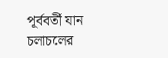পূর্ববর্তী যান চলাচলের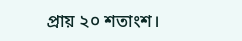প্রায় ২০ শতাংশ।